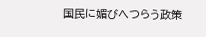国民に媚びへつらう政策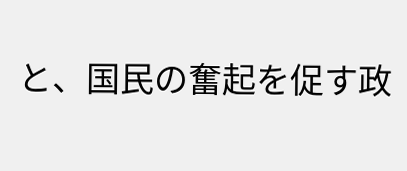と、国民の奮起を促す政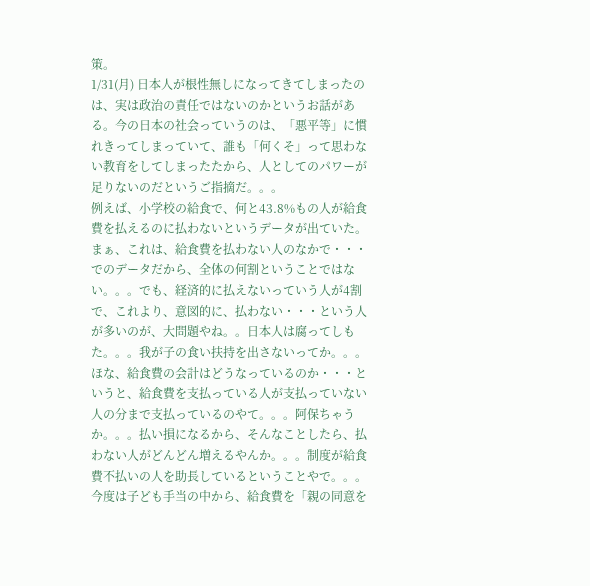策。
1/31(月) 日本人が根性無しになってきてしまったのは、実は政治の責任ではないのかというお話がある。今の日本の社会っていうのは、「悪平等」に慣れきってしまっていて、誰も「何くそ」って思わない教育をしてしまったたから、人としてのパワーが足りないのだというご指摘だ。。。
例えば、小学校の給食で、何と43.8%もの人が給食費を払えるのに払わないというデータが出ていた。まぁ、これは、給食費を払わない人のなかで・・・でのデータだから、全体の何割ということではない。。。でも、経済的に払えないっていう人が4割で、これより、意図的に、払わない・・・という人が多いのが、大問題やね。。日本人は腐ってしもた。。。我が子の食い扶持を出さないってか。。。
ほな、給食費の会計はどうなっているのか・・・というと、給食費を支払っている人が支払っていない人の分まで支払っているのやて。。。阿保ちゃうか。。。払い損になるから、そんなことしたら、払わない人がどんどん増えるやんか。。。制度が給食費不払いの人を助長しているということやで。。。
今度は子ども手当の中から、給食費を「親の同意を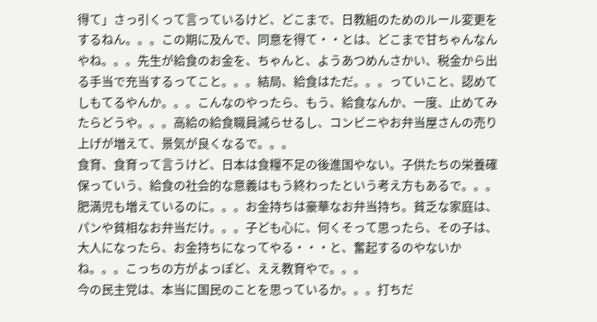得て」さっ引くって言っているけど、どこまで、日教組のためのルール変更をするねん。。。この期に及んで、同意を得て・・とは、どこまで甘ちゃんなんやね。。。先生が給食のお金を、ちゃんと、ようあつめんさかい、税金から出る手当で充当するってこと。。。結局、給食はただ。。。っていこと、認めてしもてるやんか。。。こんなのやったら、もう、給食なんか、一度、止めてみたらどうや。。。高給の給食職員減らせるし、コンビニやお弁当屋さんの売り上げが増えて、景気が良くなるで。。。
食育、食育って言うけど、日本は食糧不足の後進国やない。子供たちの栄養確保っていう、給食の社会的な意義はもう終わったという考え方もあるで。。。肥満児も増えているのに。。。お金持ちは豪華なお弁当持ち。貧乏な家庭は、パンや貧相なお弁当だけ。。。子ども心に、何くそって思ったら、その子は、大人になったら、お金持ちになってやる・・・と、奮起するのやないかね。。。こっちの方がよっぽど、ええ教育やで。。。
今の民主党は、本当に国民のことを思っているか。。。打ちだ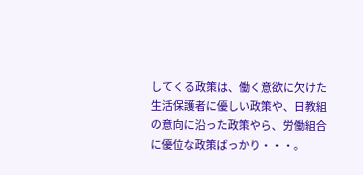してくる政策は、働く意欲に欠けた生活保護者に優しい政策や、日教組の意向に沿った政策やら、労働組合に優位な政策ばっかり・・・。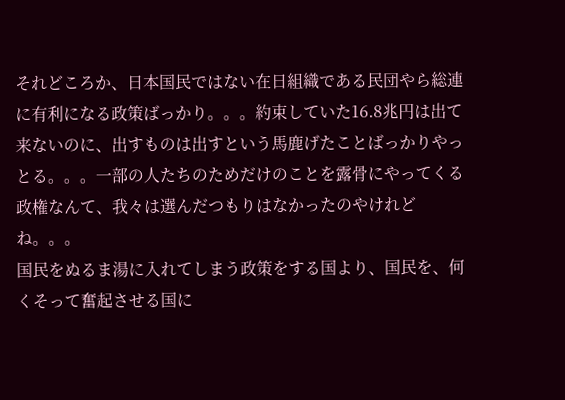それどころか、日本国民ではない在日組織である民団やら総連に有利になる政策ばっかり。。。約束していた16.8兆円は出て来ないのに、出すものは出すという馬鹿げたことばっかりやっとる。。。一部の人たちのためだけのことを露骨にやってくる政権なんて、我々は選んだつもりはなかったのやけれどね。。。
国民をぬるま湯に入れてしまう政策をする国より、国民を、何くそって奮起させる国に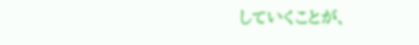していくことが、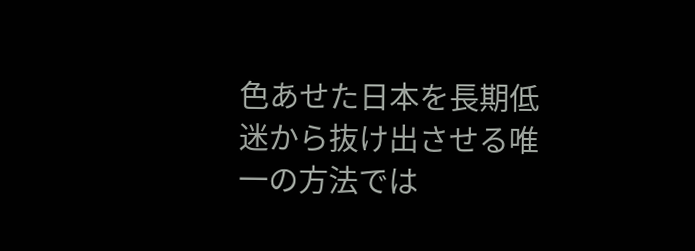色あせた日本を長期低迷から抜け出させる唯一の方法では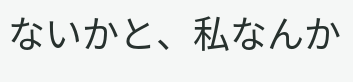ないかと、私なんか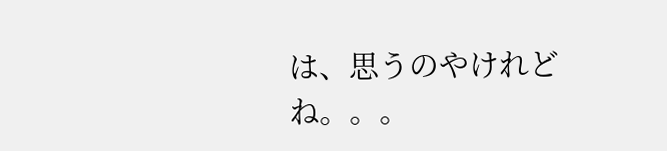は、思うのやけれどね。。。